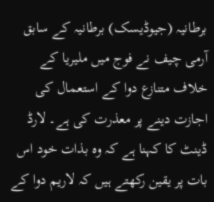برطانیہ (جیوڈیسک) برطانیہ کے سابق آرمی چیف نے فوج میں ملیریا کے خلاف متنازع دوا کے استعمال کی اجازت دینے پر معذرت کی ہے۔ لارڈ ڈینٹ کا کہنا ہے کہ وہ بذات خود اس بات پر یقین رکھتے ہیں کہ لاریم دوا کے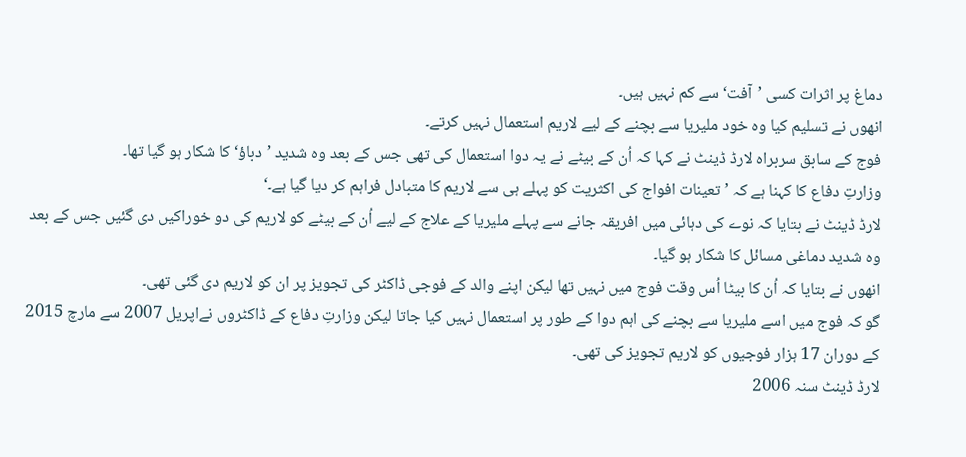دماغ پر اثرات کسی ’آفت‘ سے کم نہیں ہیں۔
انھوں نے تسلیم کیا وہ خود ملیریا سے بچنے کے لیے لاریم استعمال نہیں کرتے۔
فوج کے سابق سربراہ لارڈ ڈینٹ نے کہا کہ اُن کے بیٹے نے یہ دوا استعمال کی تھی جس کے بعد وہ شدید ’دباؤ‘ کا شکار ہو گیا تھا۔
وزارتِ دفاع کا کہنا ہے کہ ’تعینات افواج کی اکثریت کو پہلے ہی سے لاریم کا متبادل فراہم کر دیا گیا ہے۔‘
لارڈ ڈینٹ نے بتایا کہ نوے کی دہائی میں افریقہ جانے سے پہلے ملیریا کے علاج کے لیے اُن کے بیٹے کو لاریم کی دو خوراکیں دی گئیں جس کے بعد وہ شدید دماغی مسائل کا شکار ہو گیا۔
انھوں نے بتایا کہ اُن کا بیٹا اُس وقت فوج میں نہیں تھا لیکن اپنے والد کے فوجی ڈاکٹر کی تجویز پر ان کو لاریم دی گئی تھی۔
گو کہ فوج میں اسے ملیریا سے بچنے کی اہم دوا کے طور پر استعمال نہیں کیا جاتا لیکن وزارتِ دفاع کے ڈاکٹروں نےاپریل 2007 سے مارچ 2015 کے دوران 17 ہزار فوجیوں کو لاریم تجویز کی تھی۔
لارڈ ڈینٹ سنہ 2006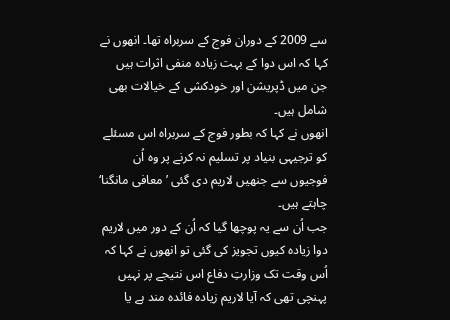سے 2009 کے دوران فوج کے سربراہ تھا۔ انھوں نے کہا کہ اس دوا کے بہت زیادہ منفی اثرات ہیں جن میں ڈپریشن اور خودکشی کے خیالات بھی شامل ہیں۔
انھوں نے کہا کہ بطور فوج کے سربراہ اس مسئلے کو ترجیہی بنیاد پر تسلیم نہ کرنے پر وہ اُن فوجیوں سے جنھیں لاریم دی گئی ’معافی مانگنا‘ چاہتے ہیں۔
جب اُن سے یہ پوچھا گیا کہ اُن کے دور میں لاریم دوا زیادہ کیوں تجویز کی گئی تو انھوں نے کہا کہ اُس وقت تک وزارتِ دفاع اس نتیجے پر نہیں پہنچی تھی کہ آیا لاریم زیادہ فائدہ مند ہے یا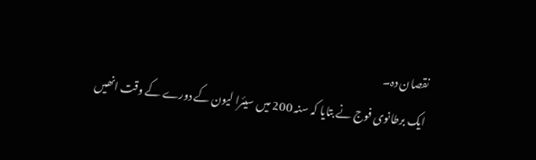نقصان دہ۔
ایک برطانوی فوج نے بتایا کہ سنہ 200 میں سیئرا لیون کے دورے کے وقت انھیں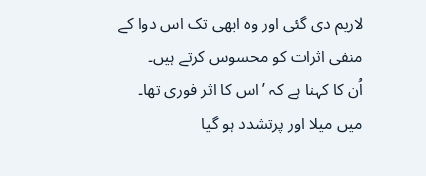لاریم دی گئی اور وہ ابھی تک اس دوا کے منفی اثرات کو محسوس کرتے ہیں۔
اُن کا کہنا ہے کہ ’اس کا اثر فوری تھا۔ میں میلا اور پرتشدد ہو گیا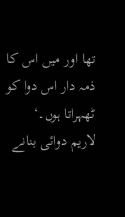تھا اور میں اس کا ذمہ دار اس دوا کو ٹھہراتا ہوں۔‘
لاریم دوائی بنانے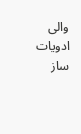والی ادویات ساز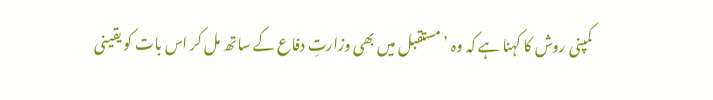کمپنی روش کا کہنا ہے کہ وہ ’مستقبل میں بھی وزارتِ دفاع کے ساتھ مل کر اس بات کو یقینی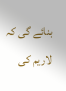بنائے گی کہ لاریم کی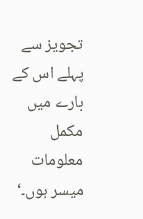تجویز سے پہلے اس کے بارے میں مکمل معلومات میسر ہوں۔‘